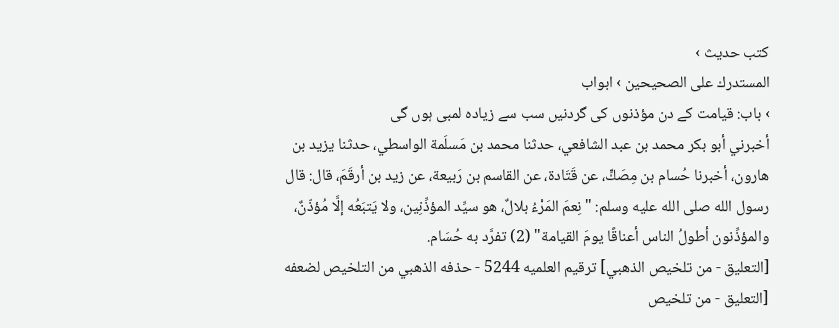کتب حدیث ›
المستدرك على الصحيحين › ابواب
› باب: قیامت کے دن مؤذنوں کی گردنیں سب سے زیادہ لمبی ہوں گی
أخبرني أبو بكر محمد بن عبد الشافعي، حدثنا محمد بن مَسلَمة الواسطي، حدثنا يزيد بن هارون، أخبرنا حُسام بن مِصَكٍّ، عن قَتَادة، عن القاسم بن رَبيعة، عن زيد بن أرقَمَ، قال: قال رسول الله صلى الله عليه وسلم: "نِعمَ المَرْءُ بلالٌ، هو سيِّد المؤذِّنِين، ولا يَتبَعُه إلَّا مُؤذّنٌ، والمؤذِّنون أطولُ الناس أعناقًا يومَ القيامة" (2) تفرَّد به حُسَام.
[التعليق - من تلخيص الذهبي] ترقيم العلميه 5244 - حذفه الذهبي من التلخيص لضعفه
[التعليق - من تلخيص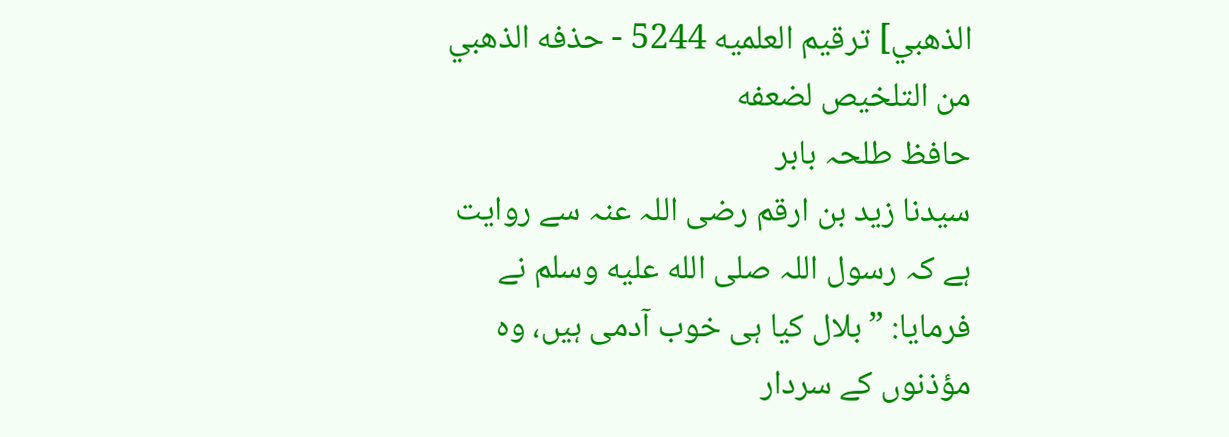الذهبي] ترقيم العلميه 5244 - حذفه الذهبي من التلخيص لضعفه
حافظ طلحہ بابر
سیدنا زید بن ارقم رضی اللہ عنہ سے روایت ہے کہ رسول اللہ صلى الله عليه وسلم نے فرمایا: ”بلال کیا ہی خوب آدمی ہیں، وہ مؤذنوں کے سردار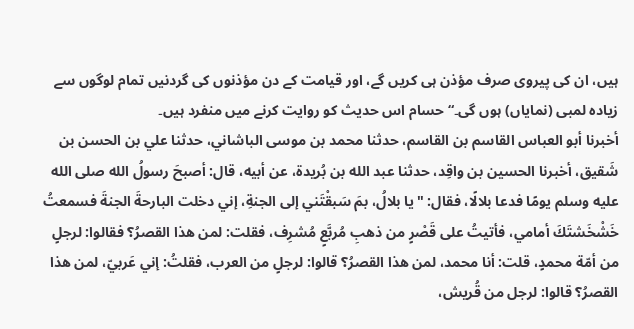ہیں، ان کی پیروی صرف مؤذن ہی کریں گے، اور قیامت کے دن مؤذنوں کی گردنیں تمام لوگوں سے زیادہ لمبی (نمایاں) ہوں گی۔“ حسام اس حدیث کو روایت کرنے میں منفرد ہیں۔
أخبرنا أبو العباس القاسم بن القاسم، حدثنا محمد بن موسى الباشاني، حدثنا علي بن الحسن بن شَقيق، أخبرنا الحسين بن واقِد، حدثنا عبد الله بن بُريدة، عن أبيه، قال: أصبحَ رسولُ الله صلى الله عليه وسلم يومًا فدعا بلالًا، فقال: "يا بلالُ، بمَ سَبقْتَني إلى الجنةِ، إني دخلت البارحةَ الجنةَ فسمعتُ خَشْخَشتَكَ أمامي، فأتيتُ على قَصْرٍ من ذهبِ مُربَّعٍ مُشرِف، فقلت: لمن هذا القصرُ؟ فقالوا: لرجلٍ من أمّة محمدٍ، قلت: أنا محمد، لمن هذا القصرُ؟ قالوا: لرجلٍ من العرب، فقلتُ: إني عَربيّ، لمن هذا القصرُ؟ قالوا: لرجل من قُريش،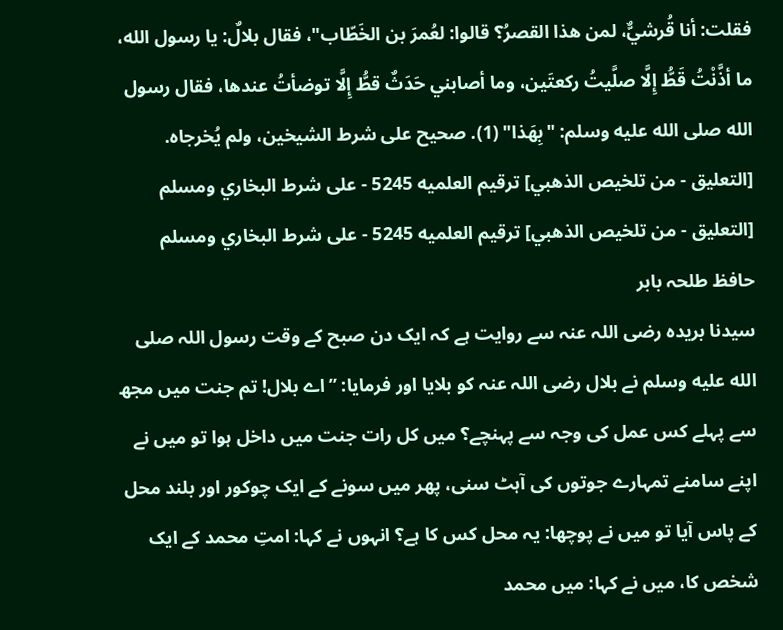فقلت: أنا قُرشيٌّ، لمن هذا القصرُ؟ قالوا: لعُمرَ بن الخَطّاب"، فقال بلالٌ: يا رسول الله، ما أذَّنْتُ قَطُّ إِلَّا صلَّيتُ ركعتَين، وما أصابني حَدَثٌ قطُّ إِلَّا توضأتُ عندها، فقال رسول الله صلى الله عليه وسلم: "بِهَذا" (1). صحيح على شرط الشيخين، ولم يُخرجاه.
[التعليق - من تلخيص الذهبي] ترقيم العلميه 5245 - على شرط البخاري ومسلم
[التعليق - من تلخيص الذهبي] ترقيم العلميه 5245 - على شرط البخاري ومسلم
حافظ طلحہ بابر
سیدنا بریدہ رضی اللہ عنہ سے روایت ہے کہ ایک دن صبح کے وقت رسول اللہ صلى الله عليه وسلم نے بلال رضی اللہ عنہ کو بلایا اور فرمایا: ”اے بلال! تم جنت میں مجھ سے پہلے کس عمل کی وجہ سے پہنچے؟ میں کل رات جنت میں داخل ہوا تو میں نے اپنے سامنے تمہارے جوتوں کی آہٹ سنی، پھر میں سونے کے ایک چوکور اور بلند محل کے پاس آیا تو میں نے پوچھا: یہ محل کس کا ہے؟ انہوں نے کہا: امتِ محمد کے ایک شخص کا، میں نے کہا: میں محمد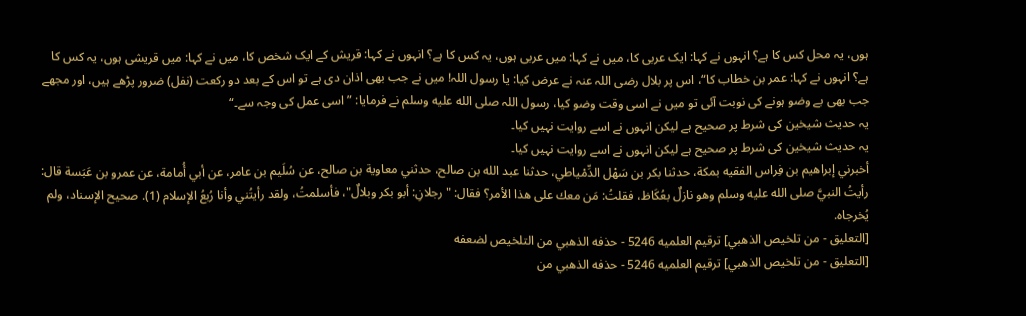ہوں، یہ محل کس کا ہے؟ انہوں نے کہا: ایک عربی کا، میں نے کہا: میں عربی ہوں، یہ کس کا ہے؟ انہوں نے کہا: قریش کے ایک شخص کا، میں نے کہا: میں قریشی ہوں، یہ کس کا ہے؟ انہوں نے کہا: عمر بن خطاب کا“، اس پر بلال رضی اللہ عنہ نے عرض کیا: یا رسول اللہ! میں نے جب بھی اذان دی ہے تو اس کے بعد دو رکعت (نفل) ضرور پڑھے ہیں، اور مجھے جب بھی بے وضو ہونے کی نوبت آئی تو میں نے اسی وقت وضو کیا، رسول اللہ صلى الله عليه وسلم نے فرمایا: ”اسی عمل کی وجہ سے۔“
یہ حدیث شیخین کی شرط پر صحیح ہے لیکن انہوں نے اسے روایت نہیں کیا۔
یہ حدیث شیخین کی شرط پر صحیح ہے لیکن انہوں نے اسے روایت نہیں کیا۔
أخبرني إبراهيم بن فِراس الفقيه بمكة، حدثنا بكر بن سَهْل الدِّمْياطي، حدثنا عبد الله بن صالح، حدثني معاوية بن صالح، عن سُلَيم بن عامر، عن أبي أُمامة، عن عمرو بن عَبَسة قال: رأيتُ النبيَّ صلى الله عليه وسلم وهو نازلٌ بعُكَاظ، فقلتُ: مَن معك على هذا الأمر؟ فقال: "رجلانِ: أبو بكر وبلالٌ"، فأسلمتُ، ولقد رأيتُني وأنا رُبعُ الإسلام (1). صحيح الإسناد، ولم يُخرجاه.
[التعليق - من تلخيص الذهبي] ترقيم العلميه 5246 - حذفه الذهبي من التلخيص لضعفه
[التعليق - من تلخيص الذهبي] ترقيم العلميه 5246 - حذفه الذهبي من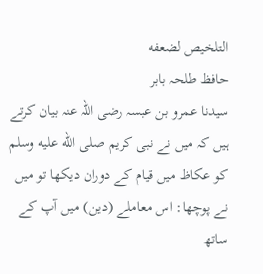التلخيص لضعفه
حافظ طلحہ بابر
سیدنا عمرو بن عبسہ رضی اللہ عنہ بیان کرتے ہیں کہ میں نے نبی کریم صلى الله عليه وسلم کو عکاظ میں قیام کے دوران دیکھا تو میں نے پوچھا: اس معاملے (دین) میں آپ کے ساتھ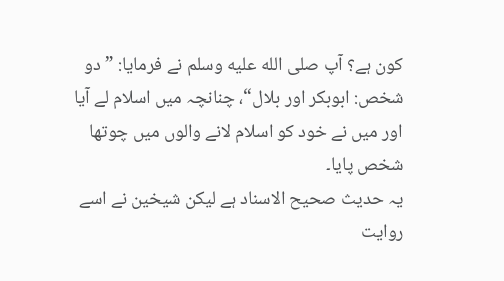کون ہے؟ آپ صلى الله عليه وسلم نے فرمایا: ”دو شخص: ابوبکر اور بلال“، چنانچہ میں اسلام لے آیا اور میں نے خود کو اسلام لانے والوں میں چوتھا شخص پایا۔
یہ حدیث صحیح الاسناد ہے لیکن شیخین نے اسے روایت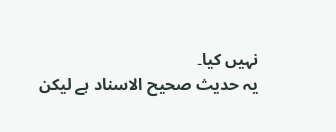نہیں کیا۔
یہ حدیث صحیح الاسناد ہے لیکن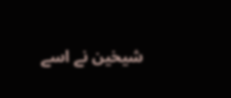شیخین نے اسے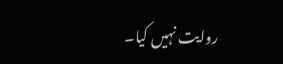روایت نہیں کیا۔